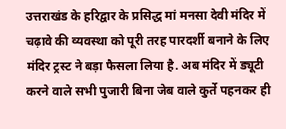उत्तराखंड के हरिद्वार के प्रसिद्ध मां मनसा देवी मंदिर में चढ़ावे की व्यवस्था को पूरी तरह पारदर्शी बनाने के लिए मंदिर ट्रस्ट ने बड़ा फैसला लिया है. अब मंदिर में ड्यूटी करने वाले सभी पुजारी बिना जेब वाले कुर्ते पहनकर ही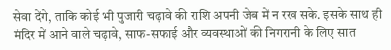सेवा देंगे, ताकि कोई भी पुजारी चढ़ावे की राशि अपनी जेब में न रख सके. इसके साथ ही मंदिर में आने वाले चढ़ावे, साफ-सफाई और व्यवस्थाओं की निगरानी के लिए सात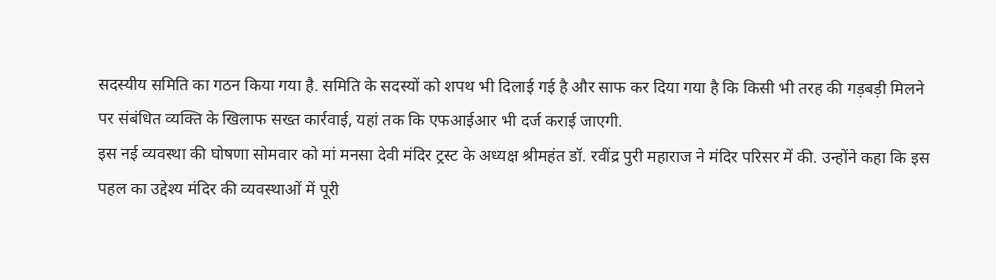सदस्यीय समिति का गठन किया गया है. समिति के सदस्यों को शपथ भी दिलाई गई है और साफ कर दिया गया है कि किसी भी तरह की गड़बड़ी मिलने पर संबंधित व्यक्ति के खिलाफ सख्त कार्रवाई, यहां तक कि एफआईआर भी दर्ज कराई जाएगी.
इस नई व्यवस्था की घोषणा सोमवार को मां मनसा देवी मंदिर ट्रस्ट के अध्यक्ष श्रीमहंत डॉ. रवींद्र पुरी महाराज ने मंदिर परिसर में की. उन्होंने कहा कि इस पहल का उद्देश्य मंदिर की व्यवस्थाओं में पूरी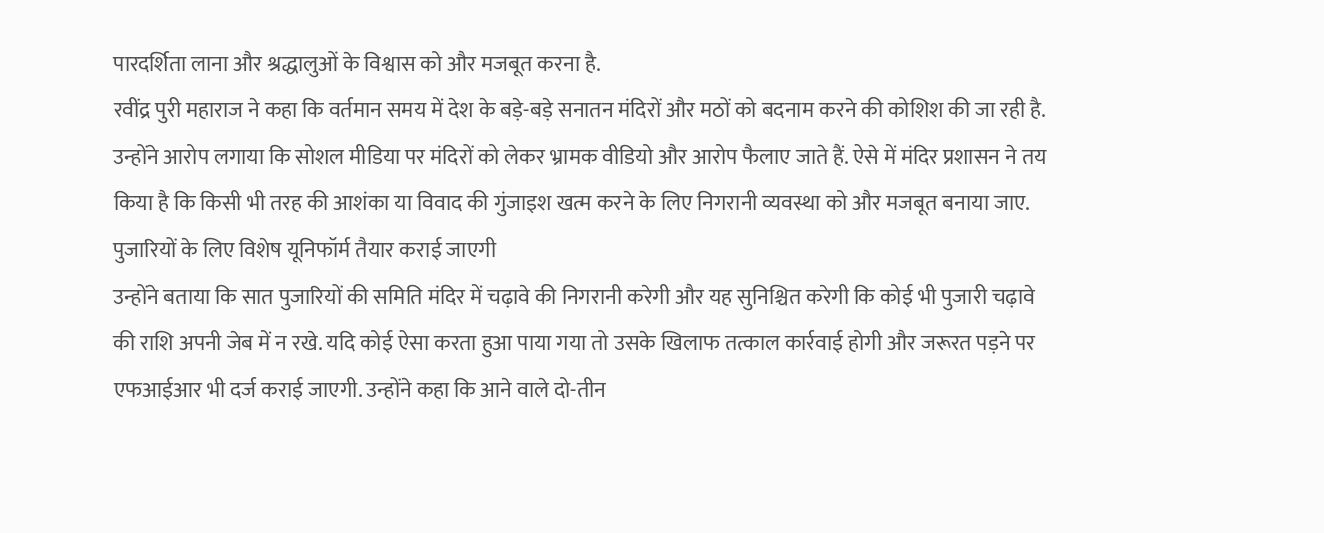पारदर्शिता लाना और श्रद्धालुओं के विश्वास को और मजबूत करना है.
रवींद्र पुरी महाराज ने कहा कि वर्तमान समय में देश के बड़े-बड़े सनातन मंदिरों और मठों को बदनाम करने की कोशिश की जा रही है. उन्होंने आरोप लगाया कि सोशल मीडिया पर मंदिरों को लेकर भ्रामक वीडियो और आरोप फैलाए जाते हैं. ऐसे में मंदिर प्रशासन ने तय किया है कि किसी भी तरह की आशंका या विवाद की गुंजाइश खत्म करने के लिए निगरानी व्यवस्था को और मजबूत बनाया जाए.
पुजारियों के लिए विशेष यूनिफॉर्म तैयार कराई जाएगी
उन्होंने बताया कि सात पुजारियों की समिति मंदिर में चढ़ावे की निगरानी करेगी और यह सुनिश्चित करेगी कि कोई भी पुजारी चढ़ावे की राशि अपनी जेब में न रखे. यदि कोई ऐसा करता हुआ पाया गया तो उसके खिलाफ तत्काल कार्रवाई होगी और जरूरत पड़ने पर एफआईआर भी दर्ज कराई जाएगी. उन्होंने कहा कि आने वाले दो-तीन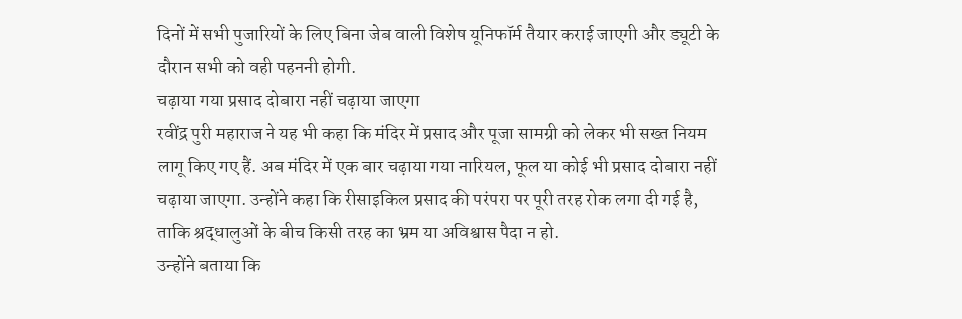दिनों में सभी पुजारियों के लिए बिना जेब वाली विशेष यूनिफॉर्म तैयार कराई जाएगी और ड्यूटी के दौरान सभी को वही पहननी होगी.
चढ़ाया गया प्रसाद दोबारा नहीं चढ़ाया जाएगा
रवींद्र पुरी महाराज ने यह भी कहा कि मंदिर में प्रसाद और पूजा सामग्री को लेकर भी सख्त नियम लागू किए गए हैं. अब मंदिर में एक बार चढ़ाया गया नारियल, फूल या कोई भी प्रसाद दोबारा नहीं चढ़ाया जाएगा. उन्होंने कहा कि रीसाइकिल प्रसाद की परंपरा पर पूरी तरह रोक लगा दी गई है, ताकि श्रद्धालुओं के बीच किसी तरह का भ्रम या अविश्वास पैदा न हो.
उन्होंने बताया कि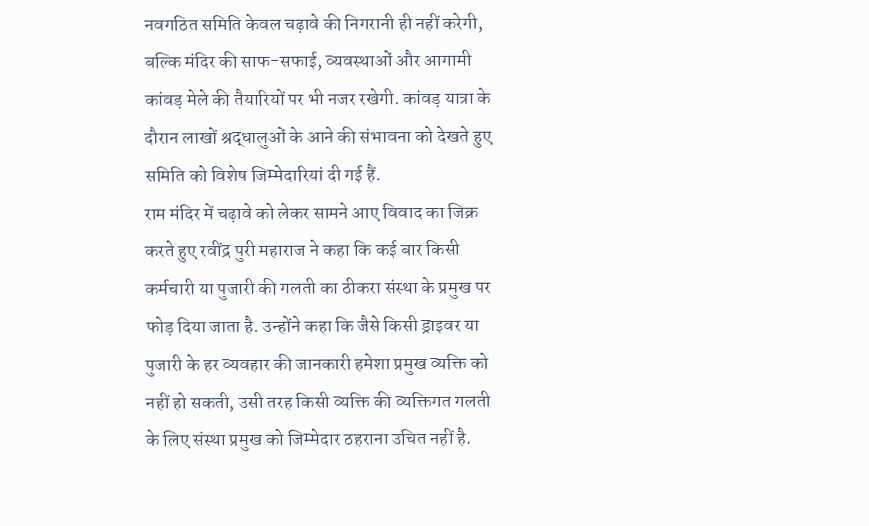नवगठित समिति केवल चढ़ावे की निगरानी ही नहीं करेगी, बल्कि मंदिर की साफ-सफाई, व्यवस्थाओं और आगामी कांवड़ मेले की तैयारियों पर भी नजर रखेगी. कांवड़ यात्रा के दौरान लाखों श्रद्धालुओं के आने की संभावना को देखते हुए समिति को विशेष जिम्मेदारियां दी गई हैं.
राम मंदिर में चढ़ावे को लेकर सामने आए विवाद का जिक्र करते हुए रवींद्र पुरी महाराज ने कहा कि कई बार किसी कर्मचारी या पुजारी की गलती का ठीकरा संस्था के प्रमुख पर फोड़ दिया जाता है. उन्होंने कहा कि जैसे किसी ड्राइवर या पुजारी के हर व्यवहार की जानकारी हमेशा प्रमुख व्यक्ति को नहीं हो सकती, उसी तरह किसी व्यक्ति की व्यक्तिगत गलती के लिए संस्था प्रमुख को जिम्मेदार ठहराना उचित नहीं है.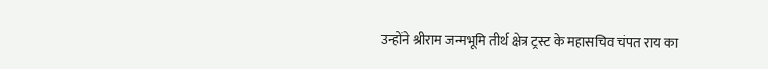उन्होंने श्रीराम जन्मभूमि तीर्थ क्षेत्र ट्रस्ट के महासचिव चंपत राय का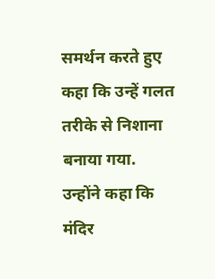समर्थन करते हुए कहा कि उन्हें गलत तरीके से निशाना बनाया गया.
उन्होंने कहा कि मंदिर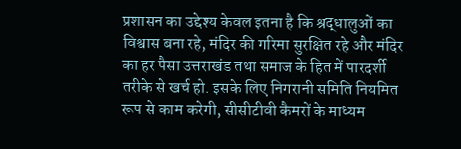प्रशासन का उद्देश्य केवल इतना है कि श्रद्धालुओं का विश्वास बना रहे, मंदिर की गरिमा सुरक्षित रहे और मंदिर का हर पैसा उत्तराखंड तथा समाज के हित में पारदर्शी तरीके से खर्च हो. इसके लिए निगरानी समिति नियमित रूप से काम करेगी, सीसीटीवी कैमरों के माध्यम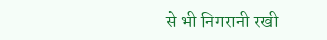से भी निगरानी रखी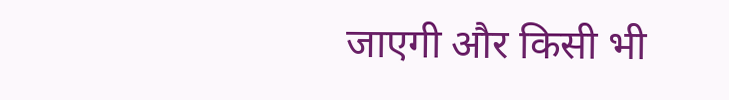जाएगी और किसी भी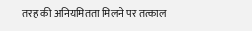तरह की अनियमितता मिलने पर तत्काल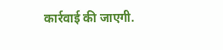कार्रवाई की जाएगी.